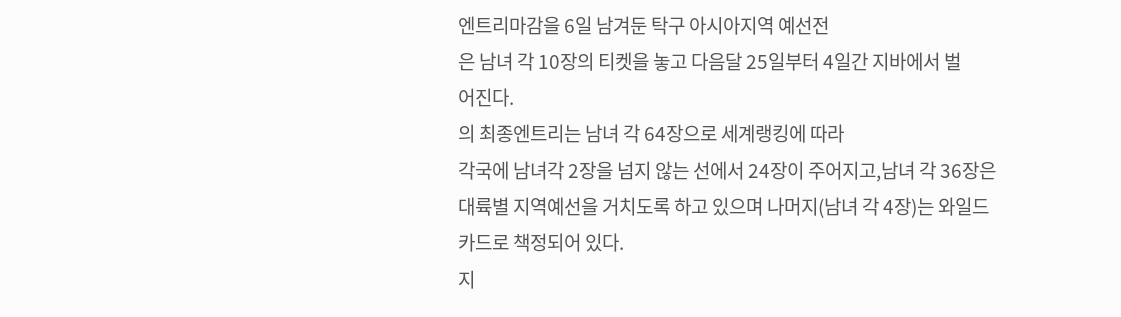엔트리마감을 6일 남겨둔 탁구 아시아지역 예선전
은 남녀 각 10장의 티켓을 놓고 다음달 25일부터 4일간 지바에서 벌
어진다.
의 최종엔트리는 남녀 각 64장으로 세계랭킹에 따라
각국에 남녀각 2장을 넘지 않는 선에서 24장이 주어지고,남녀 각 36장은
대륙별 지역예선을 거치도록 하고 있으며 나머지(남녀 각 4장)는 와일드
카드로 책정되어 있다.
지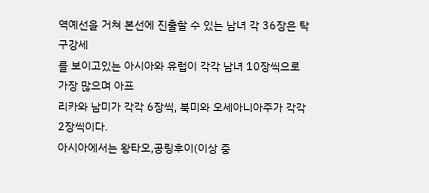역예선을 거쳐 본선에 진출할 수 있는 남녀 각 36장은 탁구강세
를 보이고있는 아시아와 유럽이 각각 남녀 10장씩으로 가장 많으며 아프
리카와 남미가 각각 6장씩, 북미와 오세아니아주가 각각 2장씩이다.
아시아에서는 왕타오,공링후이(이상 중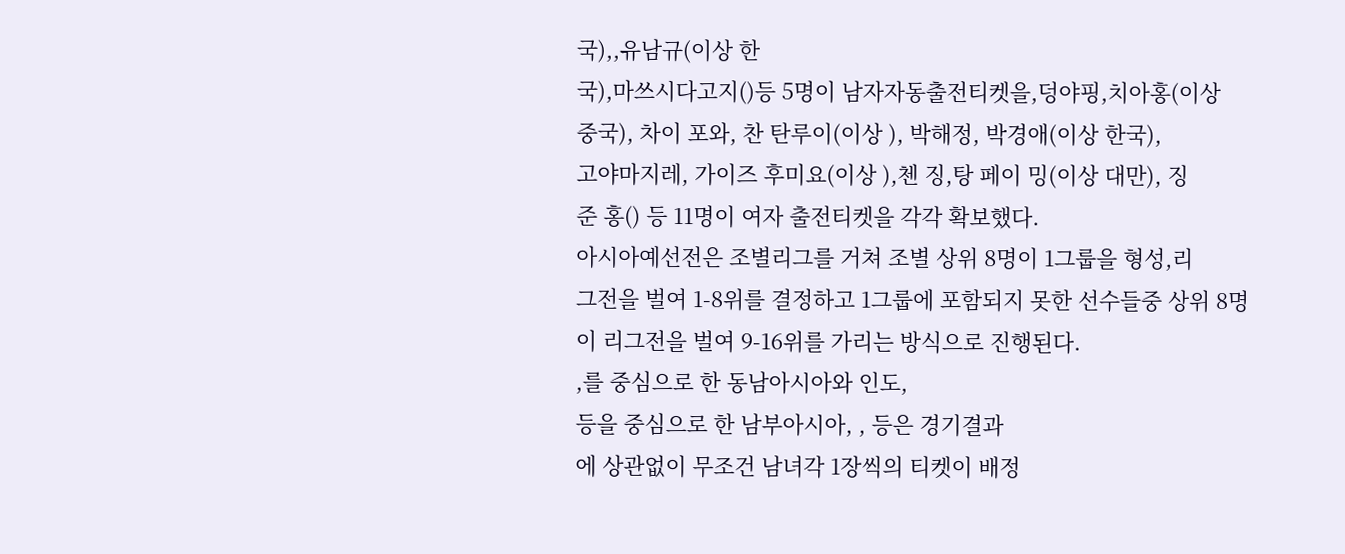국),,유남규(이상 한
국),마쓰시다고지()등 5명이 남자자동출전티켓을,덩야핑,치아홍(이상
중국), 차이 포와, 찬 탄루이(이상 ), 박해정, 박경애(이상 한국),
고야마지레, 가이즈 후미요(이상 ),첸 징,탕 페이 밍(이상 대만), 징
준 홍() 등 11명이 여자 출전티켓을 각각 확보했다.
아시아예선전은 조별리그를 거쳐 조별 상위 8명이 1그룹을 형성,리
그전을 벌여 1-8위를 결정하고 1그룹에 포함되지 못한 선수들중 상위 8명
이 리그전을 벌여 9-16위를 가리는 방식으로 진행된다.
,를 중심으로 한 동남아시아와 인도,
등을 중심으로 한 남부아시아, , 등은 경기결과
에 상관없이 무조건 남녀각 1장씩의 티켓이 배정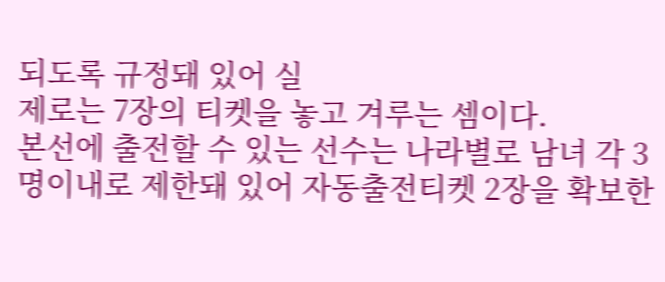되도록 규정돼 있어 실
제로는 7장의 티켓을 놓고 겨루는 셈이다.
본선에 출전할 수 있는 선수는 나라별로 남녀 각 3
명이내로 제한돼 있어 자동출전티켓 2장을 확보한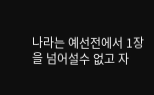나라는 예선전에서 1장
을 넘어설수 없고 자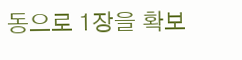동으로 1장을 확보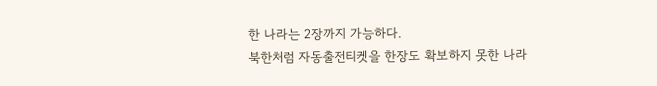한 나라는 2장까지 가능하다.
북한처럼 자동출전티켓을 한장도 확보하지 못한 나라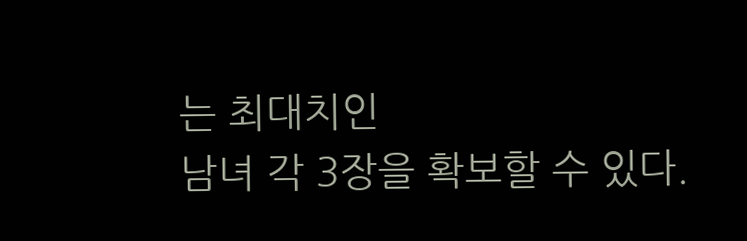는 최대치인
남녀 각 3장을 확보할 수 있다.